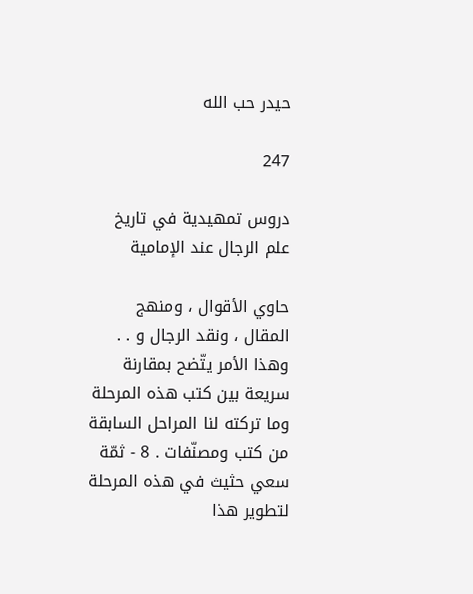حيدر حب الله

247

دروس تمهيدية في تاريخ علم الرجال عند الإمامية

حاوي الأقوال ، ومنهج المقال ، ونقد الرجال و . . وهذا الأمر يتّضح بمقارنة سريعة بين كتب هذه المرحلة وما تركته لنا المراحل السابقة من كتب ومصنّفات . 8 - ثمّة سعي حثيث في هذه المرحلة لتطوير هذا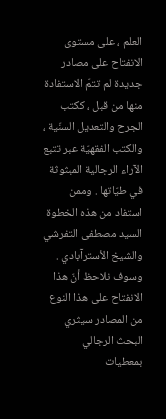العلم ، على مستوى الانفتاح على مصادر جديدة لم تتمّ الاستفادة منها من قبل ، ككتب الجرح والتعديل السنّية ، والكتب الفقهيّة عبر تتبع الآراء الرجالية المبثوثة في طيّاتها . وممن استفاد من هذه الخطوة السيد مصطفى التفرشي والشيخ الأسترآبادي . وسوف نلاحظ أنّ هذا الانفتاح على هذا النوع من المصادر سيثري البحث الرجالي بمعطيات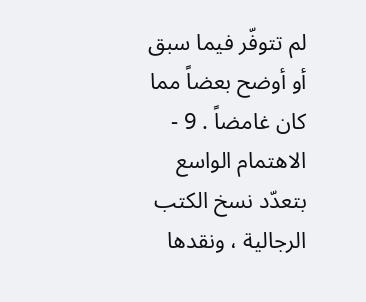لم تتوفّر فيما سبق أو أوضح بعضاً مما كان غامضاً . 9 - الاهتمام الواسع بتعدّد نسخ الكتب الرجالية ، ونقدها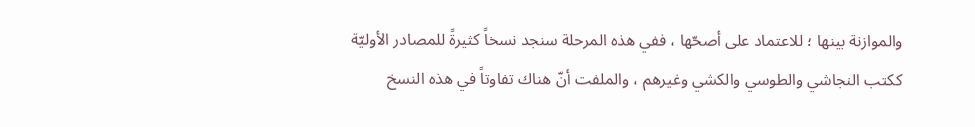والموازنة بينها ؛ للاعتماد على أصحّها ، ففي هذه المرحلة سنجد نسخاً كثيرةً للمصادر الأوليّة ككتب النجاشي والطوسي والكشي وغيرهم ، والملفت أنّ هناك تفاوتاً في هذه النسخ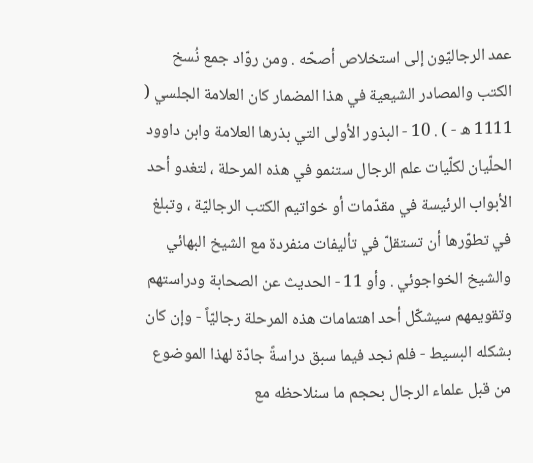عمد الرجاليّون إلى استخلاص أصحّه . ومن روّاد جمع نُسخ الكتب والمصادر الشيعية في هذا المضمار كان العلامة الجلسي ( 1111 ه - ) . 10 - البذور الأولى التي بذرها العلامة وابن داوود الحلّيان لكلّيات علم الرجال ستنمو في هذه المرحلة ، لتغدو أحد الأبواب الرئيسة في مقدّمات أو خواتيم الكتب الرجاليّة ، وتبلغ في تطوّرها أن تستقلّ في تأليفات منفردة مع الشيخ البهائي والشيخ الخواجوئي . وأو 11 - الحديث عن الصحابة ودراستهم وتقويمهم سيشكّل أحد اهتمامات هذه المرحلة رجاليّاً - وإن كان بشكله البسيط - فلم نجد فيما سبق دراسةً جادّة لهذا الموضوع من قبل علماء الرجال بحجم ما سنلاحظه مع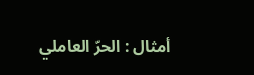أمثال : الحرّ العاملي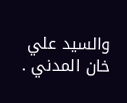والسيد علي خان المدني .